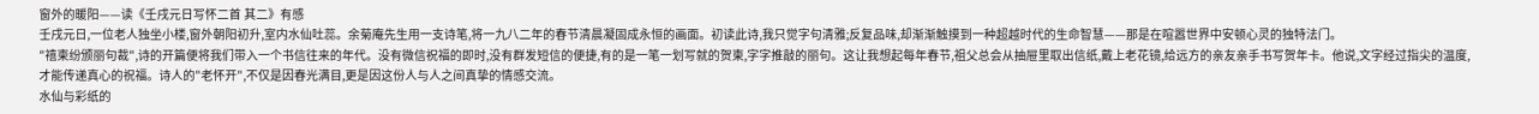窗外的暖阳——读《壬戌元日写怀二首 其二》有感
壬戌元日,一位老人独坐小楼,窗外朝阳初升,室内水仙吐蕊。余菊庵先生用一支诗笔,将一九八二年的春节清晨凝固成永恒的画面。初读此诗,我只觉字句清雅;反复品味,却渐渐触摸到一种超越时代的生命智慧——那是在喧嚣世界中安顿心灵的独特法门。
"禧柬纷颁丽句裁",诗的开篇便将我们带入一个书信往来的年代。没有微信祝福的即时,没有群发短信的便捷,有的是一笔一划写就的贺柬,字字推敲的丽句。这让我想起每年春节,祖父总会从抽屉里取出信纸,戴上老花镜,给远方的亲友亲手书写贺年卡。他说,文字经过指尖的温度,才能传递真心的祝福。诗人的"老怀开",不仅是因春光满目,更是因这份人与人之间真挚的情感交流。
水仙与彩纸的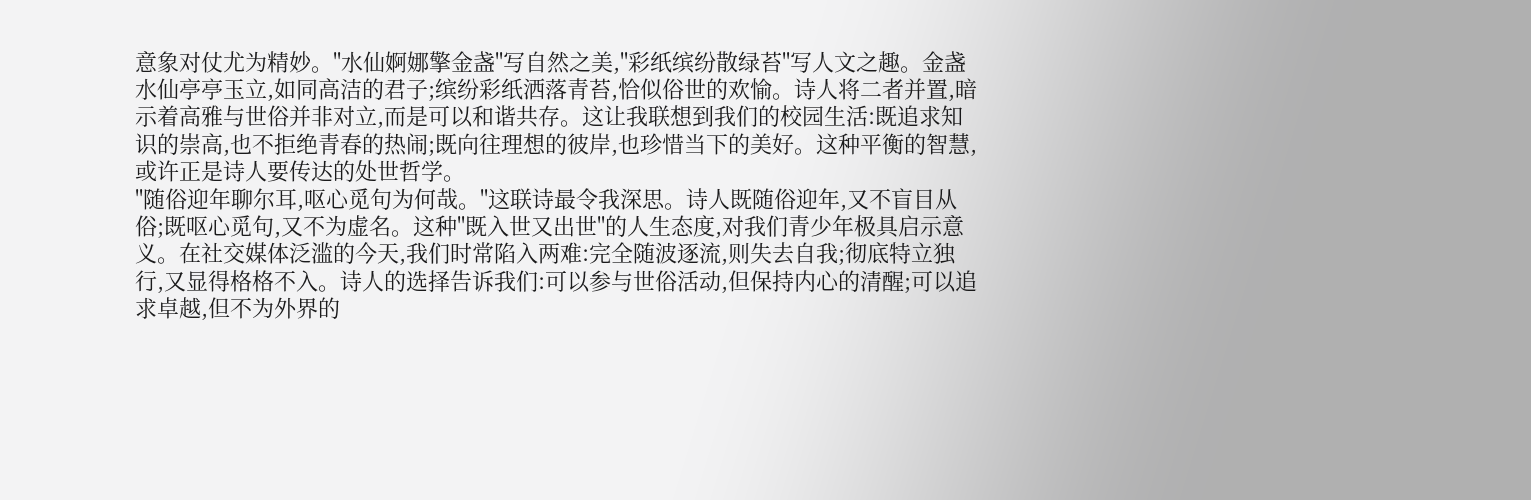意象对仗尤为精妙。"水仙婀娜擎金盏"写自然之美,"彩纸缤纷散绿苔"写人文之趣。金盏水仙亭亭玉立,如同高洁的君子;缤纷彩纸洒落青苔,恰似俗世的欢愉。诗人将二者并置,暗示着高雅与世俗并非对立,而是可以和谐共存。这让我联想到我们的校园生活:既追求知识的崇高,也不拒绝青春的热闹;既向往理想的彼岸,也珍惜当下的美好。这种平衡的智慧,或许正是诗人要传达的处世哲学。
"随俗迎年聊尔耳,呕心觅句为何哉。"这联诗最令我深思。诗人既随俗迎年,又不盲目从俗;既呕心觅句,又不为虚名。这种"既入世又出世"的人生态度,对我们青少年极具启示意义。在社交媒体泛滥的今天,我们时常陷入两难:完全随波逐流,则失去自我;彻底特立独行,又显得格格不入。诗人的选择告诉我们:可以参与世俗活动,但保持内心的清醒;可以追求卓越,但不为外界的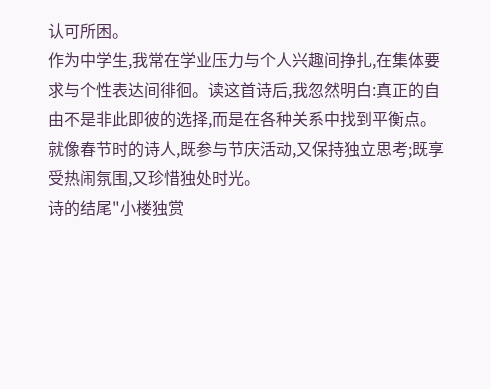认可所困。
作为中学生,我常在学业压力与个人兴趣间挣扎,在集体要求与个性表达间徘徊。读这首诗后,我忽然明白:真正的自由不是非此即彼的选择,而是在各种关系中找到平衡点。就像春节时的诗人,既参与节庆活动,又保持独立思考;既享受热闹氛围,又珍惜独处时光。
诗的结尾"小楼独赏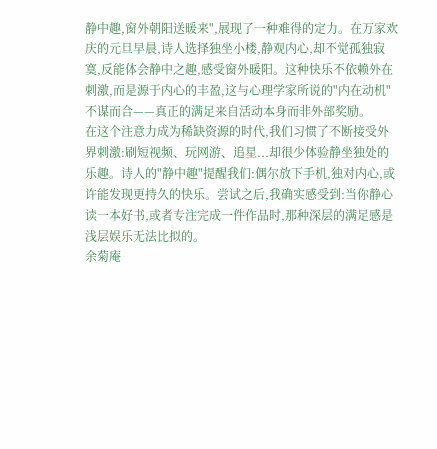静中趣,窗外朝阳送暖来",展现了一种难得的定力。在万家欢庆的元旦早晨,诗人选择独坐小楼,静观内心,却不觉孤独寂寞,反能体会静中之趣,感受窗外暖阳。这种快乐不依赖外在刺激,而是源于内心的丰盈,这与心理学家所说的"内在动机"不谋而合——真正的满足来自活动本身而非外部奖励。
在这个注意力成为稀缺资源的时代,我们习惯了不断接受外界刺激:刷短视频、玩网游、追星...却很少体验静坐独处的乐趣。诗人的"静中趣"提醒我们:偶尔放下手机,独对内心,或许能发现更持久的快乐。尝试之后,我确实感受到:当你静心读一本好书,或者专注完成一件作品时,那种深层的满足感是浅层娱乐无法比拟的。
余菊庵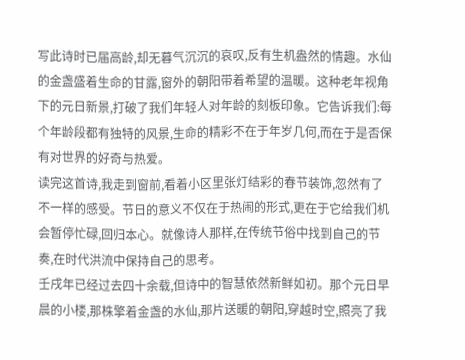写此诗时已届高龄,却无暮气沉沉的哀叹,反有生机盎然的情趣。水仙的金盏盛着生命的甘露,窗外的朝阳带着希望的温暖。这种老年视角下的元日新景,打破了我们年轻人对年龄的刻板印象。它告诉我们:每个年龄段都有独特的风景,生命的精彩不在于年岁几何,而在于是否保有对世界的好奇与热爱。
读完这首诗,我走到窗前,看着小区里张灯结彩的春节装饰,忽然有了不一样的感受。节日的意义不仅在于热闹的形式,更在于它给我们机会暂停忙碌,回归本心。就像诗人那样,在传统节俗中找到自己的节奏,在时代洪流中保持自己的思考。
壬戌年已经过去四十余载,但诗中的智慧依然新鲜如初。那个元日早晨的小楼,那株擎着金盏的水仙,那片送暖的朝阳,穿越时空,照亮了我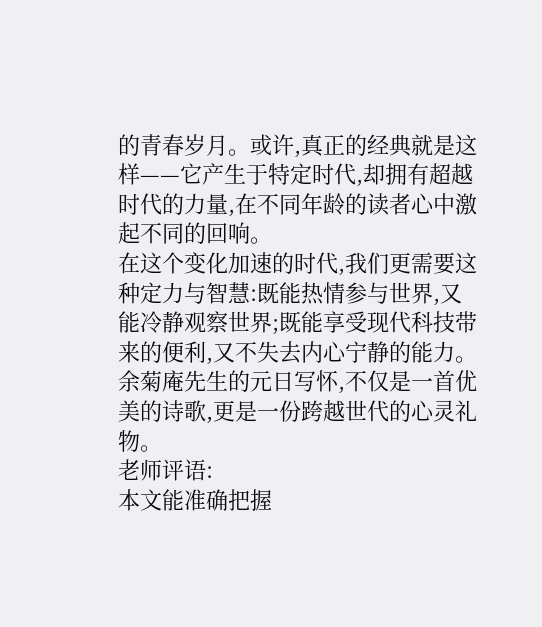的青春岁月。或许,真正的经典就是这样——它产生于特定时代,却拥有超越时代的力量,在不同年龄的读者心中激起不同的回响。
在这个变化加速的时代,我们更需要这种定力与智慧:既能热情参与世界,又能冷静观察世界;既能享受现代科技带来的便利,又不失去内心宁静的能力。余菊庵先生的元日写怀,不仅是一首优美的诗歌,更是一份跨越世代的心灵礼物。
老师评语:
本文能准确把握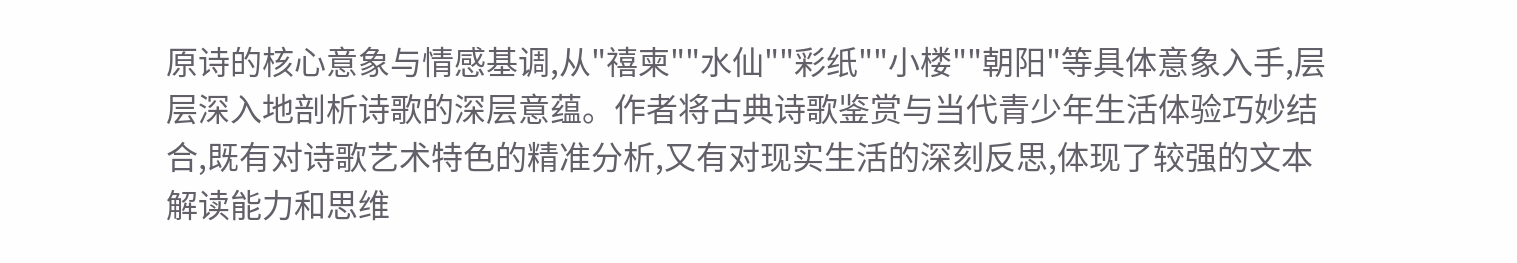原诗的核心意象与情感基调,从"禧柬""水仙""彩纸""小楼""朝阳"等具体意象入手,层层深入地剖析诗歌的深层意蕴。作者将古典诗歌鉴赏与当代青少年生活体验巧妙结合,既有对诗歌艺术特色的精准分析,又有对现实生活的深刻反思,体现了较强的文本解读能力和思维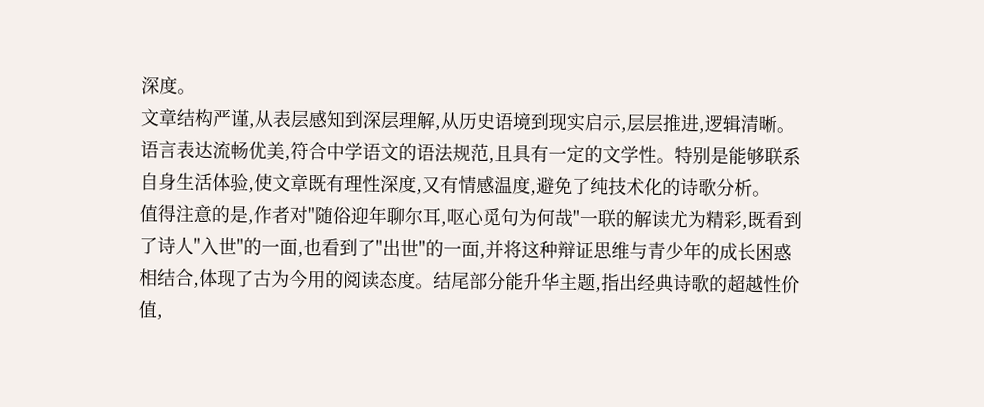深度。
文章结构严谨,从表层感知到深层理解,从历史语境到现实启示,层层推进,逻辑清晰。语言表达流畅优美,符合中学语文的语法规范,且具有一定的文学性。特别是能够联系自身生活体验,使文章既有理性深度,又有情感温度,避免了纯技术化的诗歌分析。
值得注意的是,作者对"随俗迎年聊尔耳,呕心觅句为何哉"一联的解读尤为精彩,既看到了诗人"入世"的一面,也看到了"出世"的一面,并将这种辩证思维与青少年的成长困惑相结合,体现了古为今用的阅读态度。结尾部分能升华主题,指出经典诗歌的超越性价值,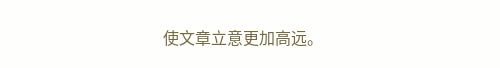使文章立意更加高远。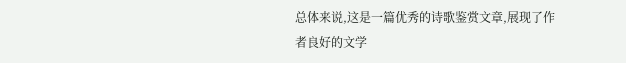总体来说,这是一篇优秀的诗歌鉴赏文章,展现了作者良好的文学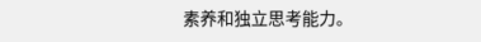素养和独立思考能力。